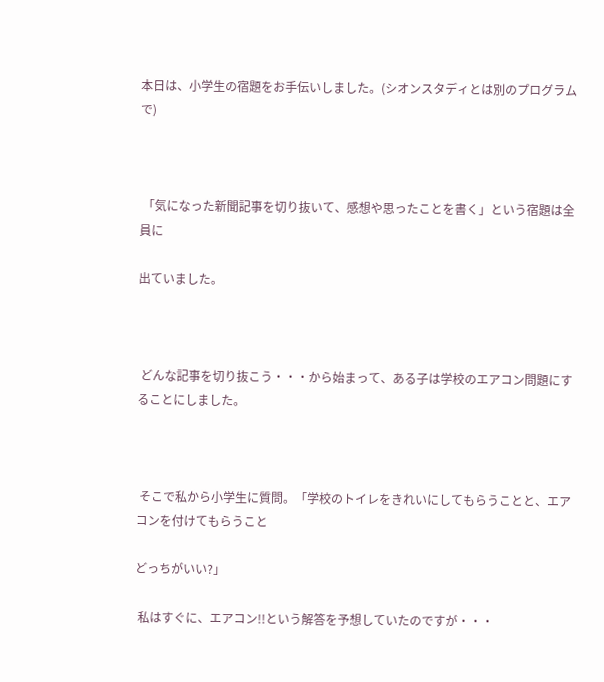本日は、小学生の宿題をお手伝いしました。(シオンスタディとは別のプログラムで)



 「気になった新聞記事を切り抜いて、感想や思ったことを書く」という宿題は全員に

出ていました。



 どんな記事を切り抜こう・・・から始まって、ある子は学校のエアコン問題にすることにしました。



 そこで私から小学生に質問。「学校のトイレをきれいにしてもらうことと、エアコンを付けてもらうこと

どっちがいい?」

 私はすぐに、エアコン!!という解答を予想していたのですが・・・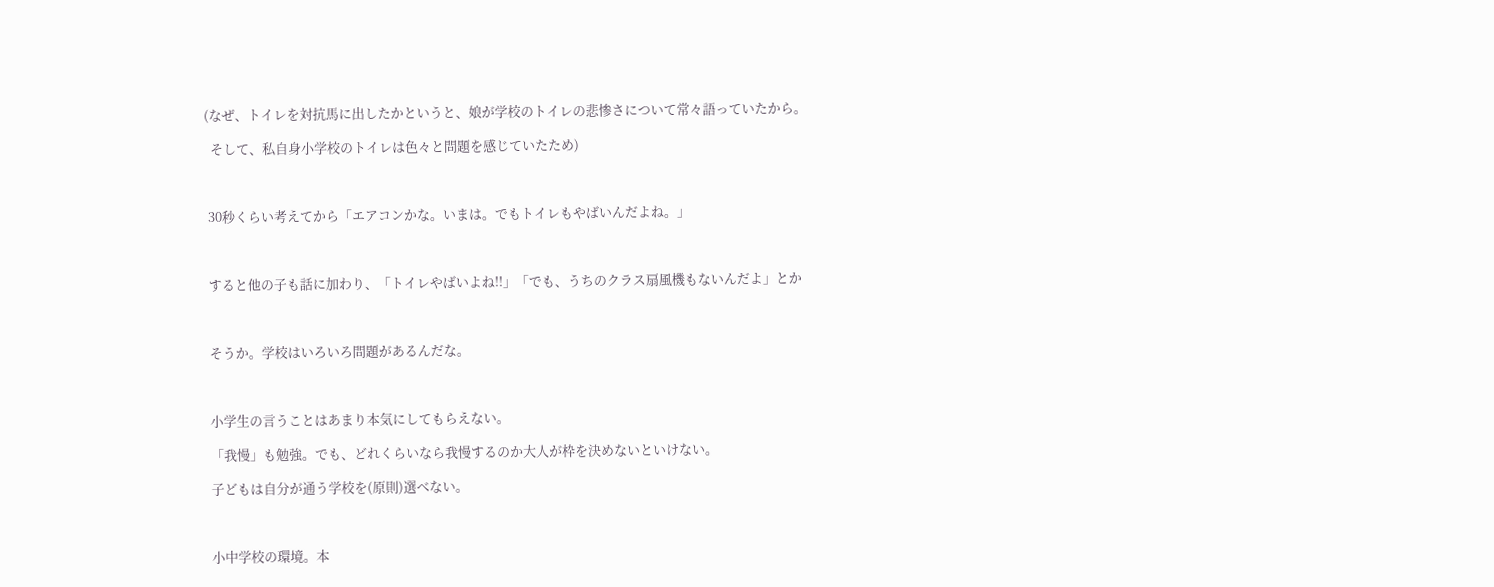(なぜ、トイレを対抗馬に出したかというと、娘が学校のトイレの悲惨さについて常々語っていたから。

  そして、私自身小学校のトイレは色々と問題を感じていたため)



 30秒くらい考えてから「エアコンかな。いまは。でもトイレもやばいんだよね。」



 すると他の子も話に加わり、「トイレやばいよね!!」「でも、うちのクラス扇風機もないんだよ」とか



 そうか。学校はいろいろ問題があるんだな。



 小学生の言うことはあまり本気にしてもらえない。

 「我慢」も勉強。でも、どれくらいなら我慢するのか大人が枠を決めないといけない。

 子どもは自分が通う学校を(原則)選べない。



 小中学校の環境。本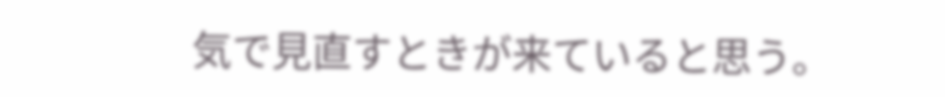気で見直すときが来ていると思う。